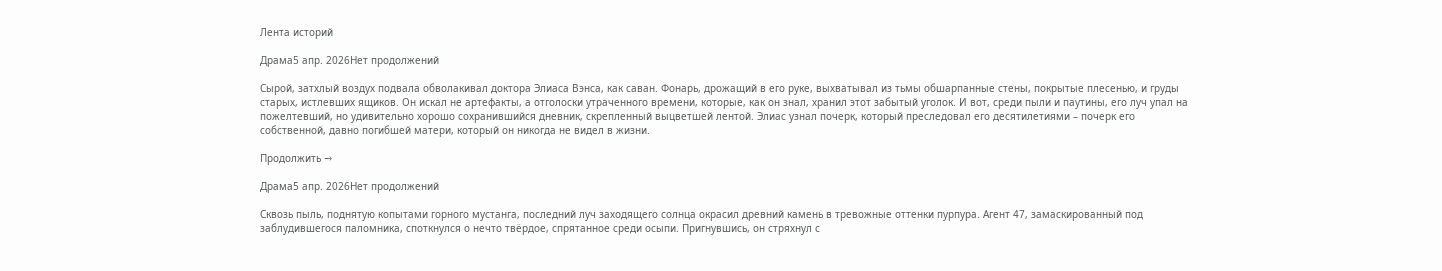Лента историй

Драма5 апр. 2026Нет продолжений

Сырой, затхлый воздух подвала обволакивал доктора Элиаса Вэнса, как саван. Фонарь, дрожащий в его руке, выхватывал из тьмы обшарпанные стены, покрытые плесенью, и груды старых, истлевших ящиков. Он искал не артефакты, а отголоски утраченного времени, которые, как он знал, хранил этот забытый уголок. И вот, среди пыли и паутины, его луч упал на пожелтевший, но удивительно хорошо сохранившийся дневник, скрепленный выцветшей лентой. Элиас узнал почерк, который преследовал его десятилетиями – почерк его собственной, давно погибшей матери, который он никогда не видел в жизни.

Продолжить →

Драма5 апр. 2026Нет продолжений

Сквозь пыль, поднятую копытами горного мустанга, последний луч заходящего солнца окрасил древний камень в тревожные оттенки пурпура. Агент 47, замаскированный под заблудившегося паломника, споткнулся о нечто твёрдое, спрятанное среди осыпи. Пригнувшись, он стряхнул с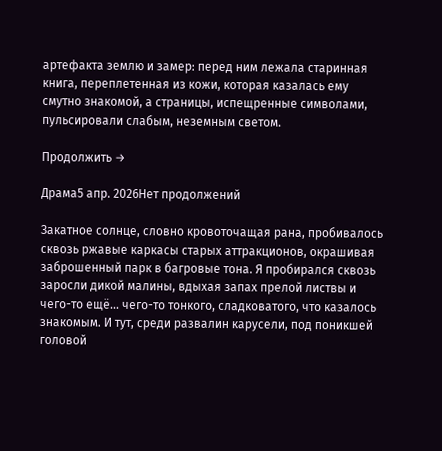артефакта землю и замер: перед ним лежала старинная книга, переплетенная из кожи, которая казалась ему смутно знакомой, а страницы, испещренные символами, пульсировали слабым, неземным светом.

Продолжить →

Драма5 апр. 2026Нет продолжений

Закатное солнце, словно кровоточащая рана, пробивалось сквозь ржавые каркасы старых аттракционов, окрашивая заброшенный парк в багровые тона. Я пробирался сквозь заросли дикой малины, вдыхая запах прелой листвы и чего-то ещё… чего-то тонкого, сладковатого, что казалось знакомым. И тут, среди развалин карусели, под поникшей головой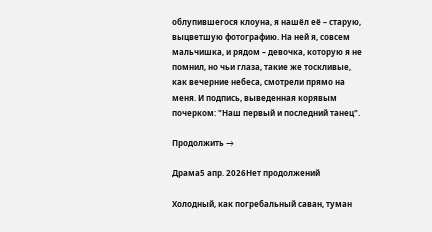облупившегося клоуна, я нашёл её – старую, выцветшую фотографию. На ней я, совсем мальчишка, и рядом – девочка, которую я не помнил, но чьи глаза, такие же тоскливые, как вечерние небеса, смотрели прямо на меня. И подпись, выведенная корявым почерком: "Наш первый и последний танец".

Продолжить →

Драма5 апр. 2026Нет продолжений

Холодный, как погребальный саван, туман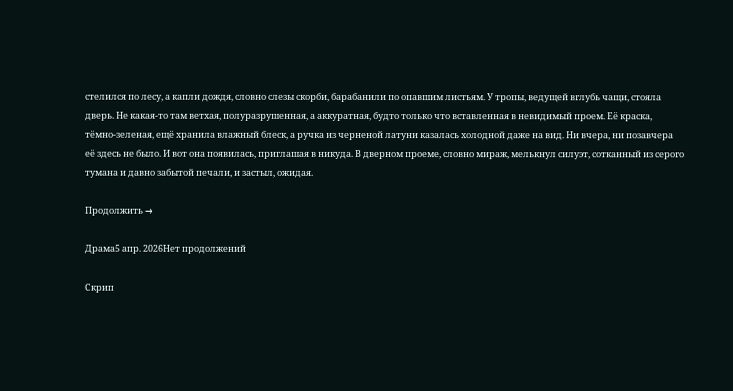стелился по лесу, а капли дождя, словно слезы скорби, барабанили по опавшим листьям. У тропы, ведущей вглубь чащи, стояла дверь. Не какая-то там ветхая, полуразрушенная, а аккуратная, будто только что вставленная в невидимый проем. Её краска, тёмно-зеленая, ещё хранила влажный блеск, а ручка из черненой латуни казалась холодной даже на вид. Ни вчера, ни позавчера её здесь не было. И вот она появилась, приглашая в никуда. В дверном проеме, словно мираж, мелькнул силуэт, сотканный из серого тумана и давно забытой печали, и застыл, ожидая.

Продолжить →

Драма5 апр. 2026Нет продолжений

Скрип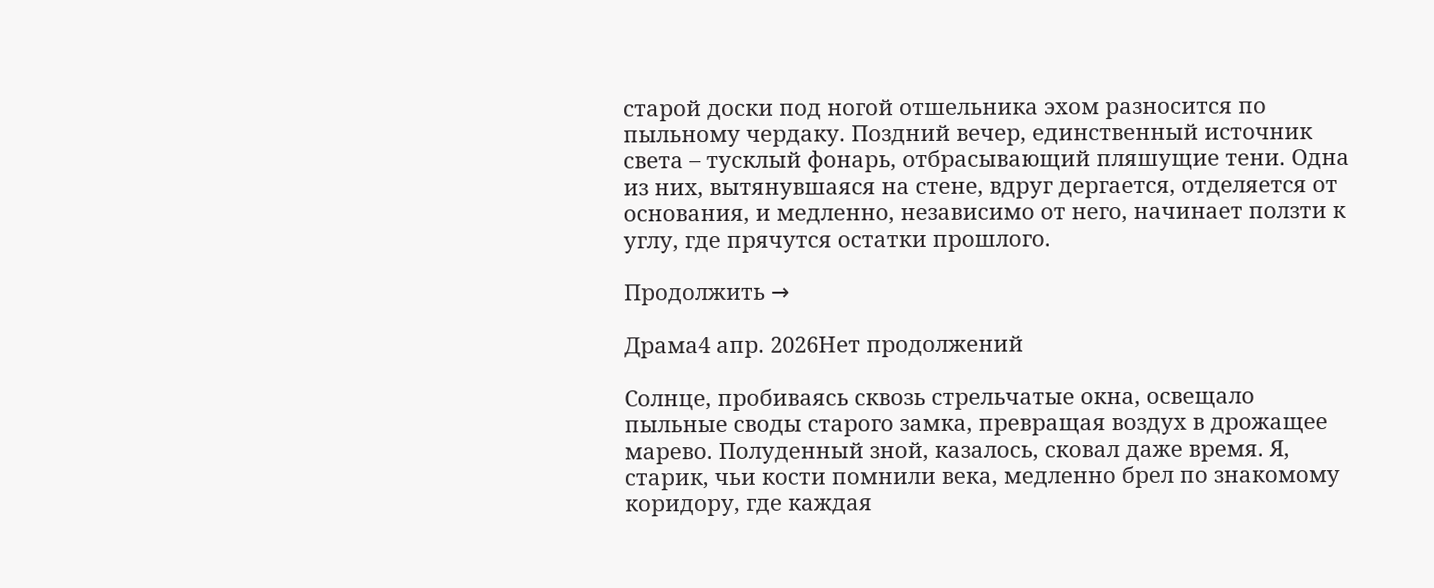старой доски под ногой отшельника эхом разносится по пыльному чердаку. Поздний вечер, единственный источник света – тусклый фонарь, отбрасывающий пляшущие тени. Одна из них, вытянувшаяся на стене, вдруг дергается, отделяется от основания, и медленно, независимо от него, начинает ползти к углу, где прячутся остатки прошлого.

Продолжить →

Драма4 апр. 2026Нет продолжений

Солнце, пробиваясь сквозь стрельчатые окна, освещало пыльные своды старого замка, превращая воздух в дрожащее марево. Полуденный зной, казалось, сковал даже время. Я, старик, чьи кости помнили века, медленно брел по знакомому коридору, где каждая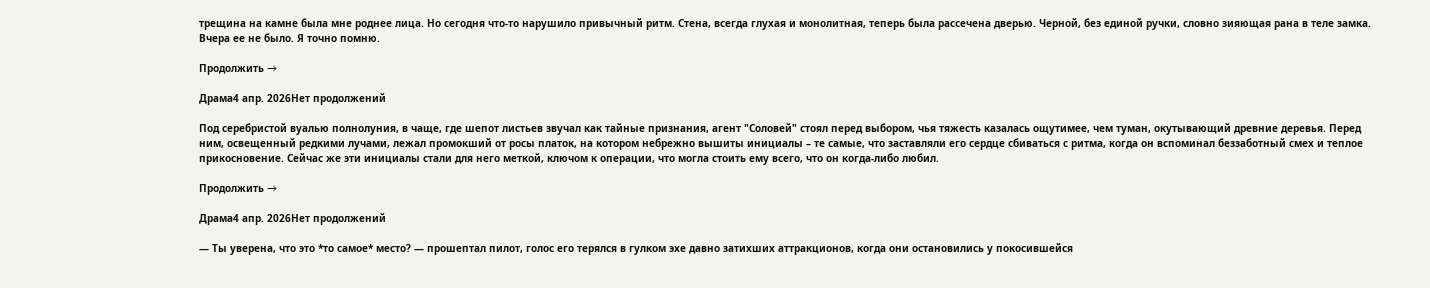трещина на камне была мне роднее лица. Но сегодня что-то нарушило привычный ритм. Стена, всегда глухая и монолитная, теперь была рассечена дверью. Черной, без единой ручки, словно зияющая рана в теле замка. Вчера ее не было. Я точно помню.

Продолжить →

Драма4 апр. 2026Нет продолжений

Под серебристой вуалью полнолуния, в чаще, где шепот листьев звучал как тайные признания, агент "Соловей" стоял перед выбором, чья тяжесть казалась ощутимее, чем туман, окутывающий древние деревья. Перед ним, освещенный редкими лучами, лежал промокший от росы платок, на котором небрежно вышиты инициалы – те самые, что заставляли его сердце сбиваться с ритма, когда он вспоминал беззаботный смех и теплое прикосновение. Сейчас же эти инициалы стали для него меткой, ключом к операции, что могла стоить ему всего, что он когда-либо любил.

Продолжить →

Драма4 апр. 2026Нет продолжений

— Ты уверена, что это *то самое* место? — прошептал пилот, голос его терялся в гулком эхе давно затихших аттракционов, когда они остановились у покосившейся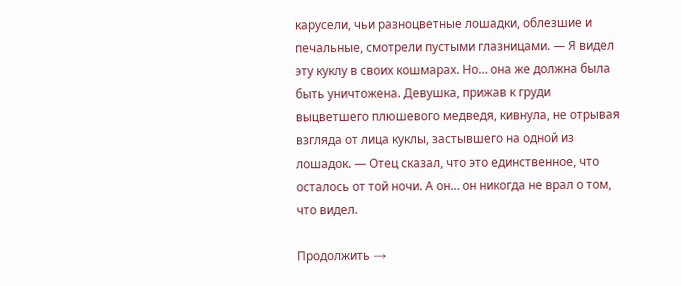карусели, чьи разноцветные лошадки, облезшие и печальные, смотрели пустыми глазницами. — Я видел эту куклу в своих кошмарах. Но… она же должна была быть уничтожена. Девушка, прижав к груди выцветшего плюшевого медведя, кивнула, не отрывая взгляда от лица куклы, застывшего на одной из лошадок. — Отец сказал, что это единственное, что осталось от той ночи. А он… он никогда не врал о том, что видел.

Продолжить →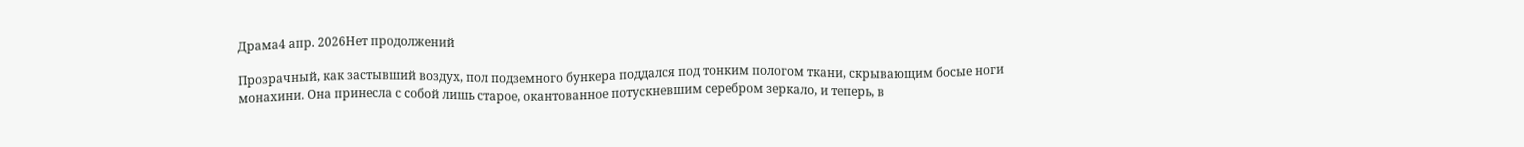Драма4 апр. 2026Нет продолжений

Прозрачный, как застывший воздух, пол подземного бункера поддался под тонким пологом ткани, скрывающим босые ноги монахини. Она принесла с собой лишь старое, окантованное потускневшим серебром зеркало, и теперь, в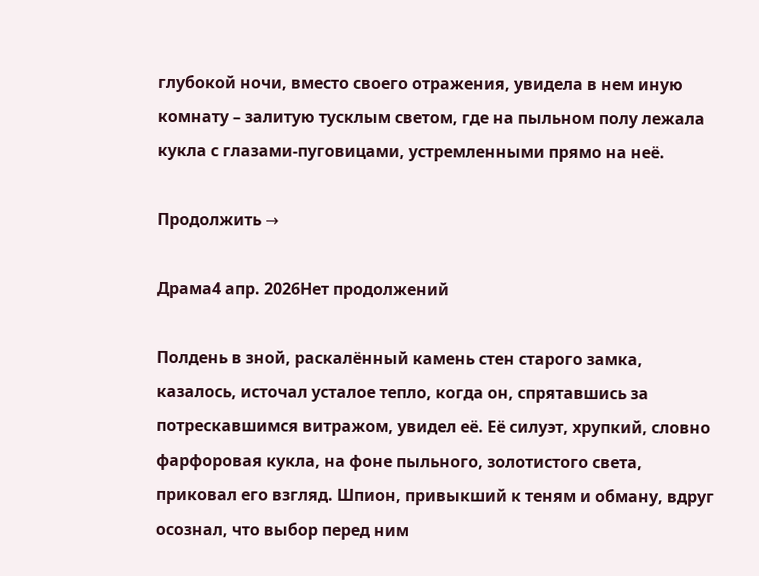глубокой ночи, вместо своего отражения, увидела в нем иную комнату – залитую тусклым светом, где на пыльном полу лежала кукла с глазами-пуговицами, устремленными прямо на неё.

Продолжить →

Драма4 апр. 2026Нет продолжений

Полдень в зной, раскалённый камень стен старого замка, казалось, источал усталое тепло, когда он, спрятавшись за потрескавшимся витражом, увидел её. Её силуэт, хрупкий, словно фарфоровая кукла, на фоне пыльного, золотистого света, приковал его взгляд. Шпион, привыкший к теням и обману, вдруг осознал, что выбор перед ним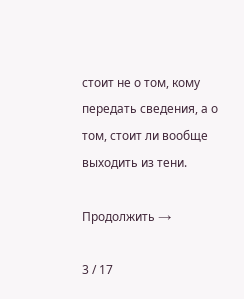стоит не о том, кому передать сведения, а о том, стоит ли вообще выходить из тени.

Продолжить →

3 / 17